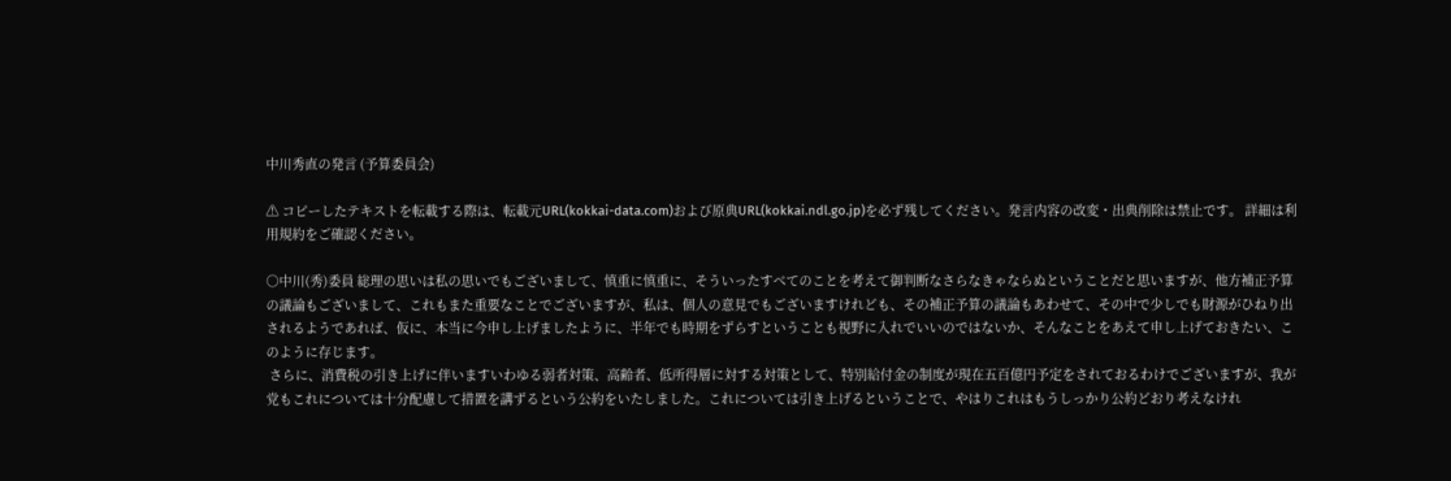中川秀直の発言 (予算委員会)

⚠ コピーしたテキストを転載する際は、転載元URL(kokkai-data.com)および原典URL(kokkai.ndl.go.jp)を必ず残してください。発言内容の改変・出典削除は禁止です。 詳細は利用規約をご確認ください。

○中川(秀)委員 総理の思いは私の思いでもございまして、慎重に慎重に、そういったすべてのことを考えて御判断なさらなきゃならぬということだと思いますが、他方補正予算の議論もございまして、これもまた重要なことでございますが、私は、個人の意見でもございますけれども、その補正予算の議論もあわせて、その中で少しでも財源がひねり出されるようであれば、仮に、本当に今申し上げましたように、半年でも時期をずらすということも視野に入れでいいのではないか、そんなことをあえて申し上げておきたい、このように存じます。
 さらに、消費税の引き上げに伴いますいわゆる弱者対策、高齢者、低所得層に対する対策として、特別給付金の制度が現在五百億円予定をされておるわけでございますが、我が党もこれについては十分配慮して措置を講ずるという公約をいたしました。これについては引き上げるということで、やはりこれはもうしっかり公約どおり考えなけれ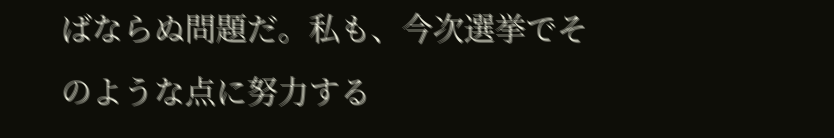ばならぬ問題だ。私も、今次選挙でそのような点に努力する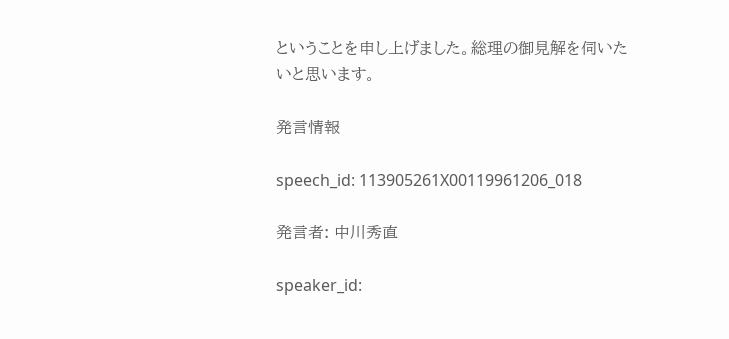ということを申し上げました。総理の御見解を伺いたいと思います。

発言情報

speech_id: 113905261X00119961206_018

発言者: 中川秀直

speaker_id: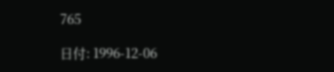765

日付: 1996-12-06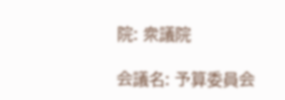院: 衆議院

会議名: 予算委員会